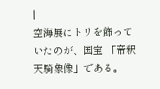|
空海展にトリを飾っていたのが、国宝 「帝釈天騎象像」である。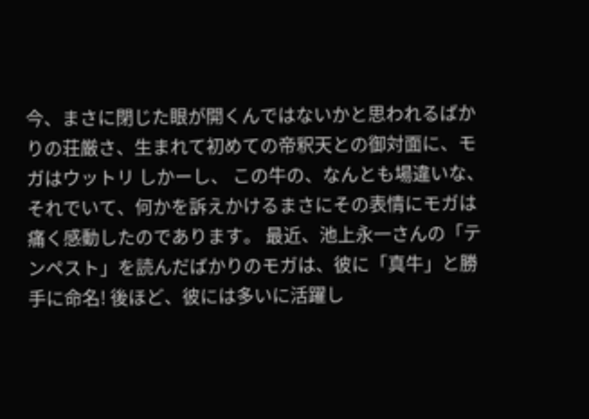今、まさに閉じた眼が開くんではないかと思われるばかりの荘厳さ、生まれて初めての帝釈天との御対面に、モガはウットリ しかーし、 この牛の、なんとも場違いな、それでいて、何かを訴えかけるまさにその表情にモガは痛く感動したのであります。 最近、池上永一さんの「テンペスト」を読んだばかりのモガは、彼に「真牛」と勝手に命名! 後ほど、彼には多いに活躍し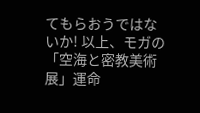てもらおうではないか! 以上、モガの「空海と密教美術展」運命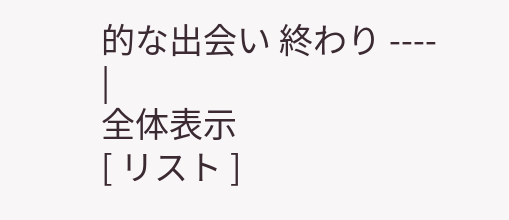的な出会い 終わり ---- |
全体表示
[ リスト ]